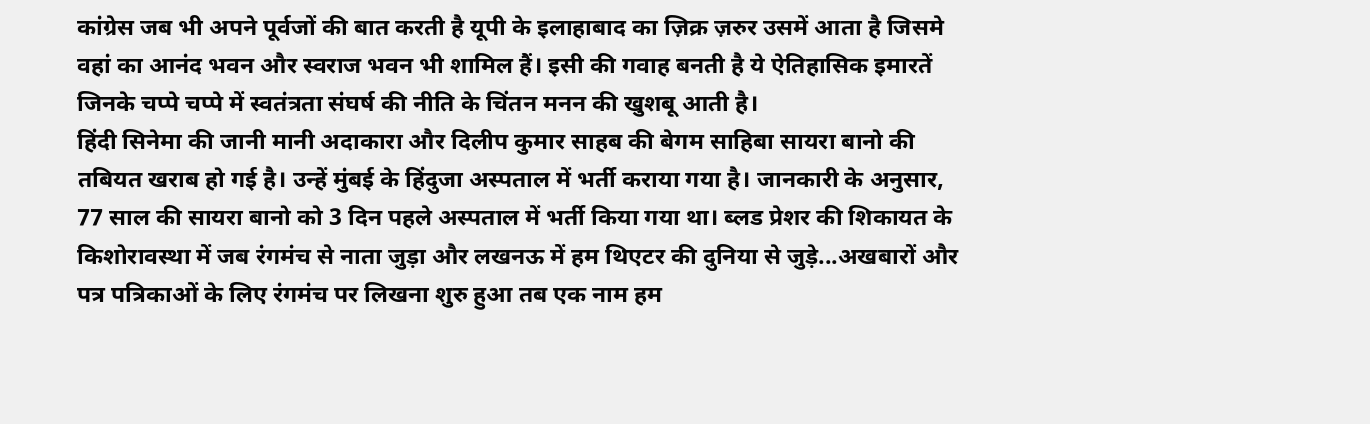कांग्रेस जब भी अपने पूर्वजों की बात करती है यूपी के इलाहाबाद का ज़िक्र ज़रुर उसमें आता है जिसमे वहां का आनंद भवन और स्वराज भवन भी शामिल हैं। इसी की गवाह बनती है ये ऐतिहासिक इमारतें जिनके चप्पे चप्पे में स्वतंत्रता संघर्ष की नीति के चिंतन मनन की खुशबू आती है।
हिंदी सिनेमा की जानी मानी अदाकारा और दिलीप कुमार साहब की बेगम साहिबा सायरा बानो की तबियत खराब हो गई है। उन्हें मुंबई के हिंदुजा अस्पताल में भर्ती कराया गया है। जानकारी के अनुसार, 77 साल की सायरा बानो को 3 दिन पहले अस्पताल में भर्ती किया गया था। ब्लड प्रेशर की शिकायत के
किशोरावस्था में जब रंगमंच से नाता जुड़ा और लखनऊ में हम थिएटर की दुनिया से जुड़े...अखबारों और पत्र पत्रिकाओं के लिए रंगमंच पर लिखना शुरु हुआ तब एक नाम हम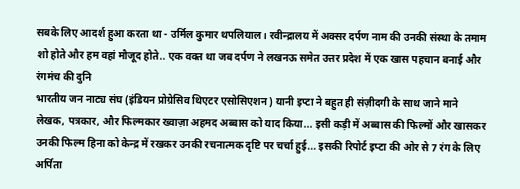सबके लिए आदर्श हुआ करता था - उर्मिल कुमार थपलियाल। रवीन्द्रालय में अक्सर दर्पण नाम की उनकी संस्था के तमाम शो होते और हम वहां मौजूद होते.. एक वक्त था जब दर्पण ने लखनऊ समेत उत्तर प्रदेश में एक खास पहचान बनाई और रंगमंच की दुनि
भारतीय जन नाट्य संघ (इंडियन प्रोग्रेसिव थिएटर एसोसिएशन) यानी इप्टा ने बहुत ही संज़ीदगी के साथ जाने माने लेखक, पत्रकार, और फिल्मकार ख्वाज़ा अहमद अब्बास को याद किया... इसी कड़ी में अब्बास की फिल्मों और खासकर उनकी फिल्म हिना को केन्द्र में रखकर उनकी रचनात्मक दृष्टि पर चर्चा हुई... इसकी रिपोर्ट इप्टा की ओर से 7 रंग के लिए अर्पिता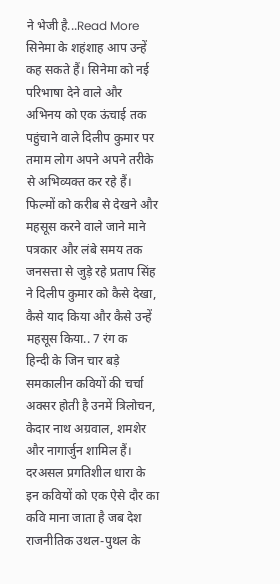ने भेजी है...Read More
सिनेमा के शहंशाह आप उन्हें कह सकते हैं। सिनेमा को नई परिभाषा देने वाले और अभिनय को एक ऊंचाई तक पहुंचाने वाले दिलीप कुमार पर तमाम लोग अपने अपने तरीके से अभिव्यक्त कर रहे हैं। फिल्मों को करीब से देखने और महसूस करने वाले जाने माने पत्रकार और लंबे समय तक जनसत्ता से जुड़े रहे प्रताप सिंह ने दिलीप कुमार को कैसे देखा, कैसे याद किया और कैसे उन्हें महसूस किया.. 7 रंग क
हिन्दी के जिन चार बड़े समकालीन कवियों की चर्चा अक्सर होती है उनमें त्रिलोचन, केदार नाथ अग्रवाल, शमशेर और नागार्जुन शामिल हैं। दरअसल प्रगतिशील धारा के इन कवियों को एक ऐसे दौर का कवि माना जाता है जब देश राजनीतिक उथल-पुथल के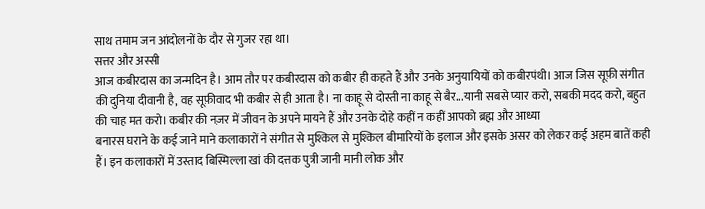साथ तमाम जन आंदोलनों के दौर से गुजर रहा था।
सत्तर और अस्सी
आज कबीरदास का जन्मदिन है। आम तौर पर कबीरदास को कबीर ही कहते हैं और उनके अनुयायियों को कबीरपंथी। आज जिस सूफ़ी संगीत की दुनिया दीवानी है, वह सूफ़ीवाद भी कबीर से ही आता है। ना काहू से दोस्ती ना काहू से बैर...यानी सबसे प्यार करो, सबकी मदद करो, बहुत की चाह मत करो। कबीर की नज़र में जीवन के अपने मायने हैं और उनके दोहे कहीं न कहीं आपको ब्रह्म और आध्या
बनारस घराने के कई जाने माने कलाकारों ने संगीत से मुश्किल से मुश्किल बीमारियों के इलाज और इसके असर को लेकर कई अहम बातें कही हैं। इन कलाकारों में उस्ताद बिस्मिल्ला खां की दत्तक पुत्री जानी मानी लोक और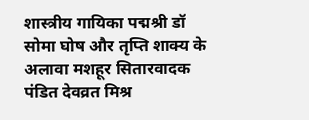शास्त्रीय गायिका पद्मश्री डॉ सोमा घोष और तृप्ति शाक्य के अलावा मशहूर सितारवादक पंडित देवव्रत मिश्र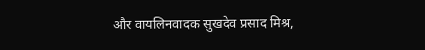और वायलिनवादक सुखदेव प्रसाद मिश्र,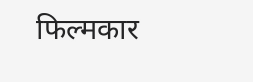फिल्मकार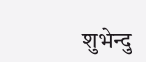शुभेन्दु